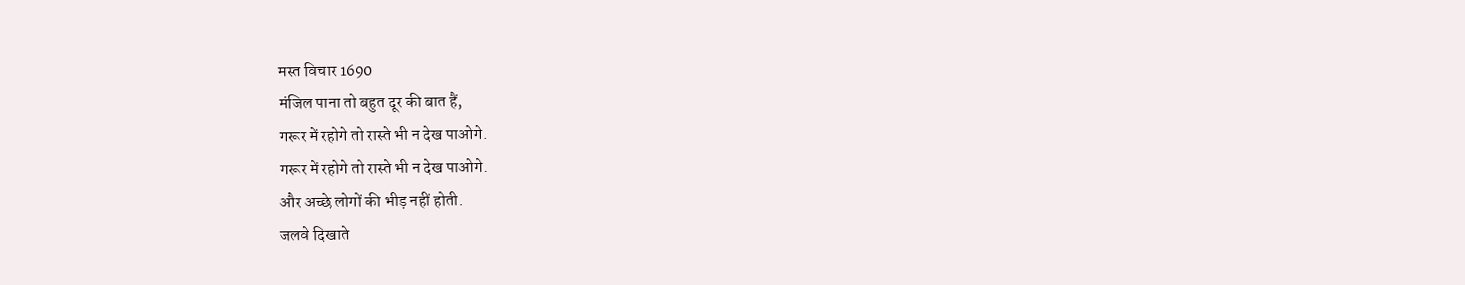मस्त विचार 1690
मंजिल पाना तो बहुत दूर की बात हैं,
गरूर में रहोगे तो रास्ते भी न देख पाओगे.
गरूर में रहोगे तो रास्ते भी न देख पाओगे.
और अच्छे लोगों की भीड़ नहीं होती.
जलवे दिखाते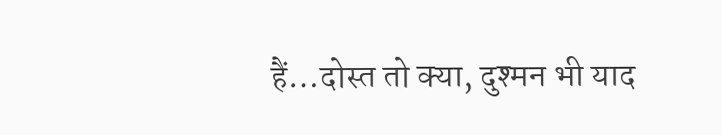हैं…दोस्त तो क्या, दुश्मन भी याद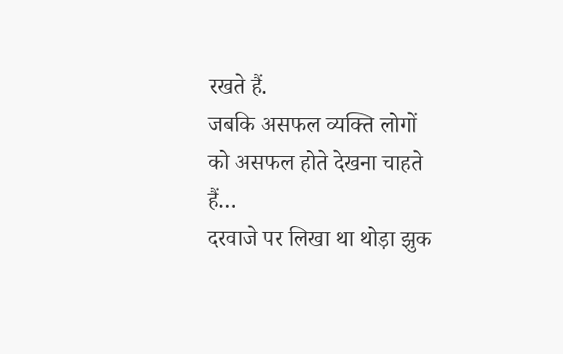रखते हैं.
जबकि असफल व्यक्ति लोगों को असफल होते देखना चाहते हैं…
दरवाजे पर लिखा था थोड़ा झुक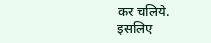कर चलिये.
इसलिए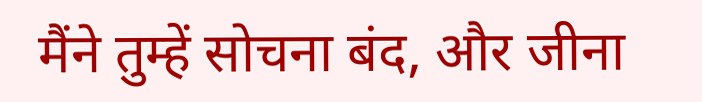मैंने तुम्हें सोचना बंद, और जीना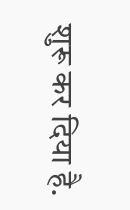शुरू कर दिया है.